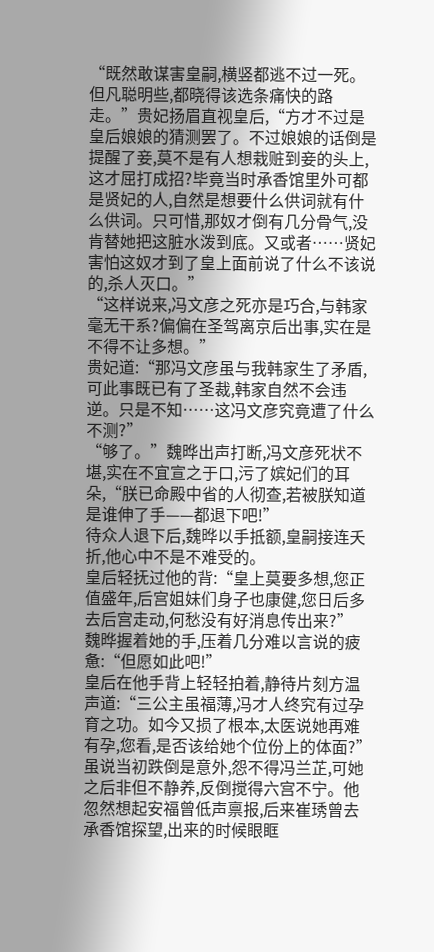“既然敢谋害皇嗣,横竖都逃不过一死。但凡聪明些,都晓得该选条痛快的路走。”贵妃扬眉直视皇后,“方才不过是皇后娘娘的猜测罢了。不过娘娘的话倒是提醒了妾,莫不是有人想栽赃到妾的头上,这才屈打成招?毕竟当时承香馆里外可都是贤妃的人,自然是想要什么供词就有什么供词。只可惜,那奴才倒有几分骨气,没肯替她把这脏水泼到底。又或者……贤妃害怕这奴才到了皇上面前说了什么不该说的,杀人灭口。”
“这样说来,冯文彦之死亦是巧合,与韩家毫无干系?偏偏在圣驾离京后出事,实在是不得不让多想。”
贵妃道:“那冯文彦虽与我韩家生了矛盾,可此事既已有了圣裁,韩家自然不会违逆。只是不知……这冯文彦究竟遭了什么不测?”
“够了。”魏晔出声打断,冯文彦死状不堪,实在不宜宣之于口,污了嫔妃们的耳朵,“朕已命殿中省的人彻查,若被朕知道是谁伸了手——都退下吧!”
待众人退下后,魏晔以手抵额,皇嗣接连夭折,他心中不是不难受的。
皇后轻抚过他的背:“皇上莫要多想,您正值盛年,后宫姐妹们身子也康健,您日后多去后宫走动,何愁没有好消息传出来?”
魏晔握着她的手,压着几分难以言说的疲惫:“但愿如此吧!”
皇后在他手背上轻轻拍着,静待片刻方温声道:“三公主虽福薄,冯才人终究有过孕育之功。如今又损了根本,太医说她再难有孕,您看,是否该给她个位份上的体面?”
虽说当初跌倒是意外,怨不得冯兰芷,可她之后非但不静养,反倒搅得六宫不宁。他忽然想起安福曾低声禀报,后来崔琇曾去承香馆探望,出来的时候眼眶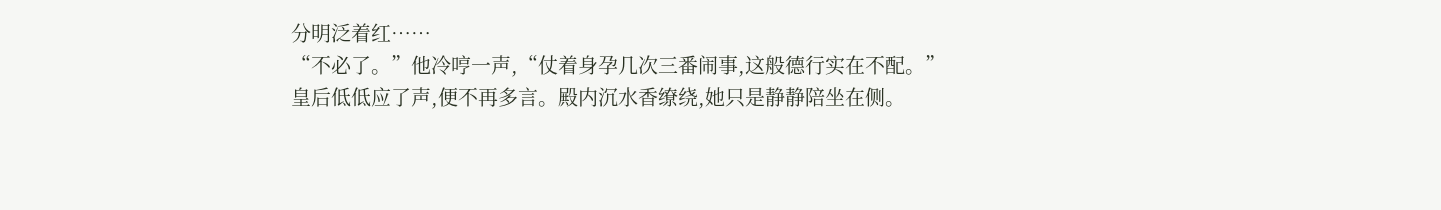分明泛着红……
“不必了。”他冷哼一声,“仗着身孕几次三番闹事,这般德行实在不配。”
皇后低低应了声,便不再多言。殿内沉水香缭绕,她只是静静陪坐在侧。